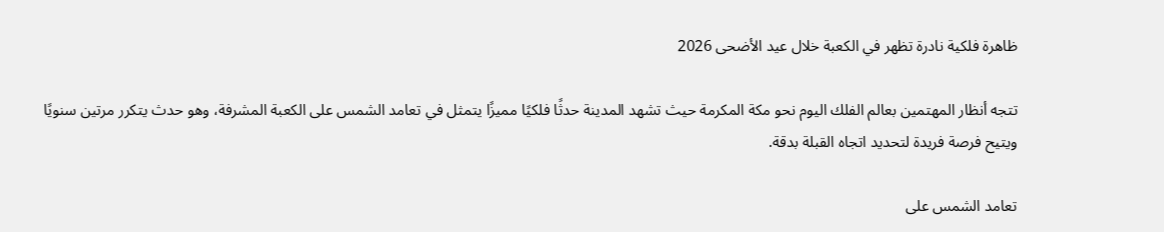ظاهرة فلكية نادرة تظهر في الكعبة خلال عيد الأضحى 2026

تتجه أنظار المهتمين بعالم الفلك اليوم نحو مكة المكرمة حيث تشهد المدينة حدثًا فلكيًا مميزًا يتمثل في تعامد الشمس على الكعبة المشرفة، وهو حدث يتكرر مرتين سنويًا ويتيح فرصة فريدة لتحديد اتجاه القبلة بدقة.

تعامد الشمس على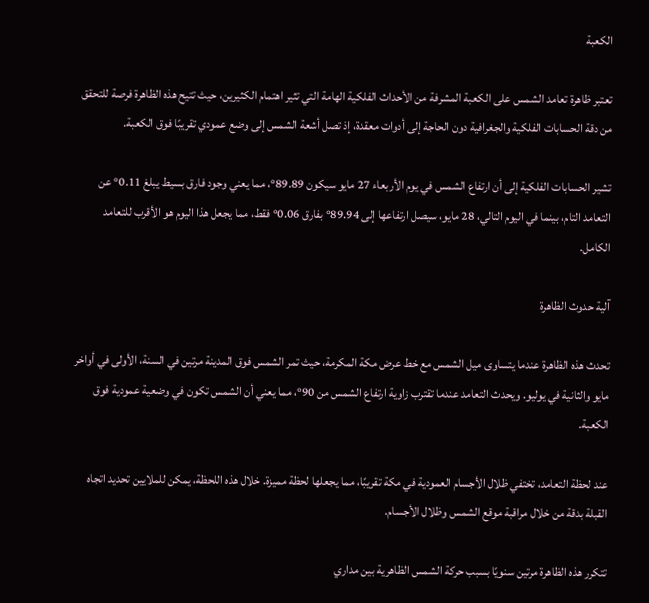الكعبة

تعتبر ظاهرة تعامد الشمس على الكعبة المشرفة من الأحداث الفلكية الهامة التي تثير اهتمام الكثيرين، حيث تتيح هذه الظاهرة فرصة للتحقق من دقة الحسابات الفلكية والجغرافية دون الحاجة إلى أدوات معقدة، إذ تصل أشعة الشمس إلى وضع عمودي تقريبًا فوق الكعبة.

تشير الحسابات الفلكية إلى أن ارتفاع الشمس في يوم الأربعاء 27 مايو سيكون 89.89°، مما يعني وجود فارق بسيط يبلغ 0.11° عن التعامد التام، بينما في اليوم التالي، 28 مايو، سيصل ارتفاعها إلى 89.94° بفارق 0.06° فقط، مما يجعل هذا اليوم هو الأقرب للتعامد الكامل.

آلية حدوث الظاهرة

تحدث هذه الظاهرة عندما يتساوى ميل الشمس مع خط عرض مكة المكرمة، حيث تمر الشمس فوق المدينة مرتين في السنة، الأولى في أواخر مايو والثانية في يوليو. ويحدث التعامد عندما تقترب زاوية ارتفاع الشمس من 90°، مما يعني أن الشمس تكون في وضعية عمودية فوق الكعبة.

عند لحظة التعامد، تختفي ظلال الأجسام العمودية في مكة تقريبًا، مما يجعلها لحظة مميزة. خلال هذه اللحظة، يمكن للملايين تحديد اتجاه القبلة بدقة من خلال مراقبة موقع الشمس وظلال الأجسام.

تتكرر هذه الظاهرة مرتين سنويًا بسبب حركة الشمس الظاهرية بين مداري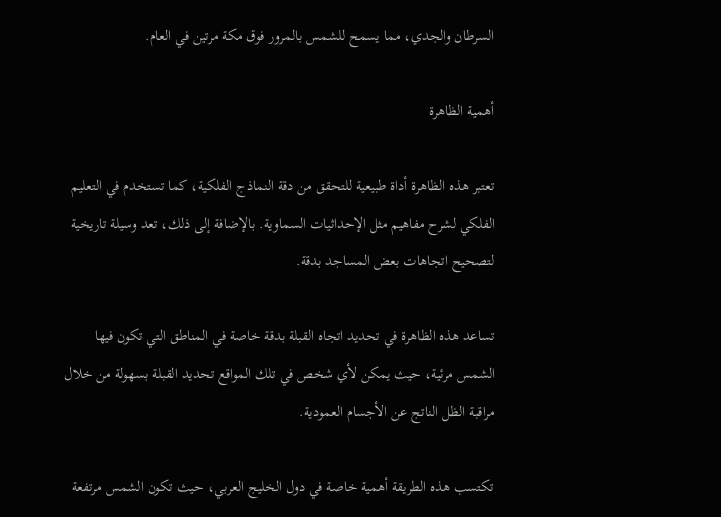السرطان والجدي، مما يسمح للشمس بالمرور فوق مكة مرتين في العام.

أهمية الظاهرة

تعتبر هذه الظاهرة أداة طبيعية للتحقق من دقة النماذج الفلكية، كما تستخدم في التعليم الفلكي لشرح مفاهيم مثل الإحداثيات السماوية. بالإضافة إلى ذلك، تعد وسيلة تاريخية لتصحيح اتجاهات بعض المساجد بدقة.

تساعد هذه الظاهرة في تحديد اتجاه القبلة بدقة خاصة في المناطق التي تكون فيها الشمس مرئية، حيث يمكن لأي شخص في تلك المواقع تحديد القبلة بسهولة من خلال مراقبة الظل الناتج عن الأجسام العمودية.

تكتسب هذه الطريقة أهمية خاصة في دول الخليج العربي، حيث تكون الشمس مرتفعة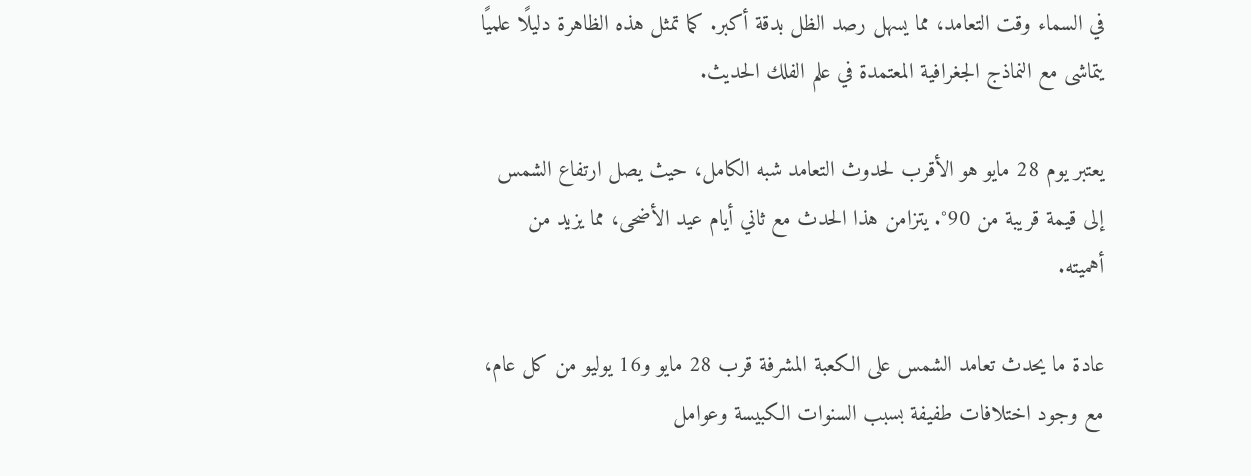في السماء وقت التعامد، مما يسهل رصد الظل بدقة أكبر. كما تمثل هذه الظاهرة دليلًا علميًا يتماشى مع النماذج الجغرافية المعتمدة في علم الفلك الحديث.

يعتبر يوم 28 مايو هو الأقرب لحدوث التعامد شبه الكامل، حيث يصل ارتفاع الشمس إلى قيمة قريبة من 90°. يتزامن هذا الحدث مع ثاني أيام عيد الأضحى، مما يزيد من أهميته.

عادة ما يحدث تعامد الشمس على الكعبة المشرفة قرب 28 مايو و16 يوليو من كل عام، مع وجود اختلافات طفيفة بسبب السنوات الكبيسة وعوامل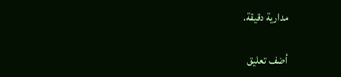مدارية دقيقة.

أضف تعليق